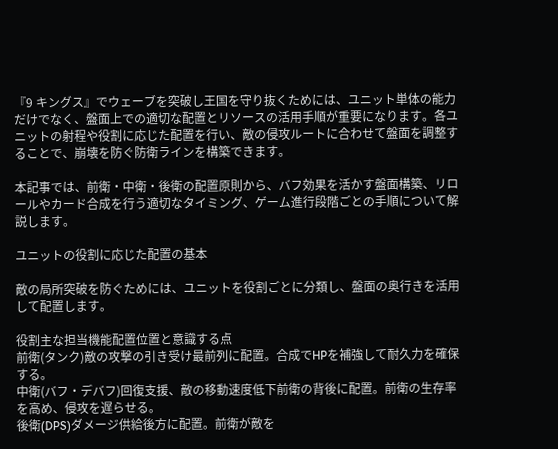『9 キングス』でウェーブを突破し王国を守り抜くためには、ユニット単体の能力だけでなく、盤面上での適切な配置とリソースの活用手順が重要になります。各ユニットの射程や役割に応じた配置を行い、敵の侵攻ルートに合わせて盤面を調整することで、崩壊を防ぐ防衛ラインを構築できます。

本記事では、前衛・中衛・後衛の配置原則から、バフ効果を活かす盤面構築、リロールやカード合成を行う適切なタイミング、ゲーム進行段階ごとの手順について解説します。

ユニットの役割に応じた配置の基本

敵の局所突破を防ぐためには、ユニットを役割ごとに分類し、盤面の奥行きを活用して配置します。

役割主な担当機能配置位置と意識する点
前衛(タンク)敵の攻撃の引き受け最前列に配置。合成でHPを補強して耐久力を確保する。
中衛(バフ・デバフ)回復支援、敵の移動速度低下前衛の背後に配置。前衛の生存率を高め、侵攻を遅らせる。
後衛(DPS)ダメージ供給後方に配置。前衛が敵を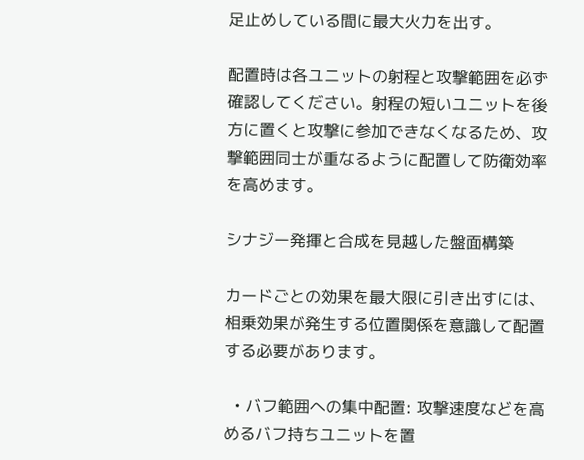足止めしている間に最大火力を出す。

配置時は各ユニットの射程と攻撃範囲を必ず確認してください。射程の短いユニットを後方に置くと攻撃に参加できなくなるため、攻撃範囲同士が重なるように配置して防衛効率を高めます。

シナジー発揮と合成を見越した盤面構築

カードごとの効果を最大限に引き出すには、相乗効果が発生する位置関係を意識して配置する必要があります。

  • バフ範囲への集中配置: 攻撃速度などを高めるバフ持ちユニットを置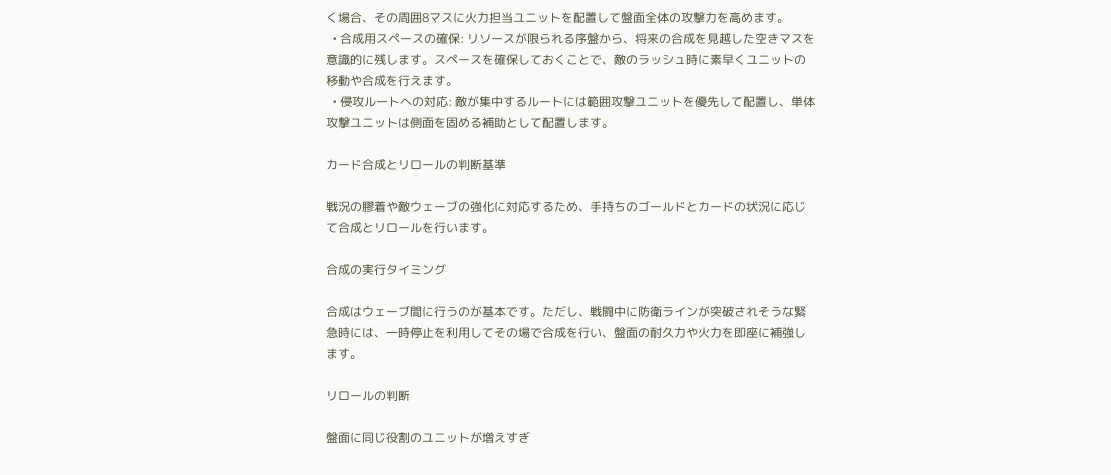く場合、その周囲8マスに火力担当ユニットを配置して盤面全体の攻撃力を高めます。
  • 合成用スペースの確保: リソースが限られる序盤から、将来の合成を見越した空きマスを意識的に残します。スペースを確保しておくことで、敵のラッシュ時に素早くユニットの移動や合成を行えます。
  • 侵攻ルートへの対応: 敵が集中するルートには範囲攻撃ユニットを優先して配置し、単体攻撃ユニットは側面を固める補助として配置します。

カード合成とリロールの判断基準

戦況の膠着や敵ウェーブの強化に対応するため、手持ちのゴールドとカードの状況に応じて合成とリロールを行います。

合成の実行タイミング

合成はウェーブ間に行うのが基本です。ただし、戦闘中に防衛ラインが突破されそうな緊急時には、一時停止を利用してその場で合成を行い、盤面の耐久力や火力を即座に補強します。

リロールの判断

盤面に同じ役割のユニットが増えすぎ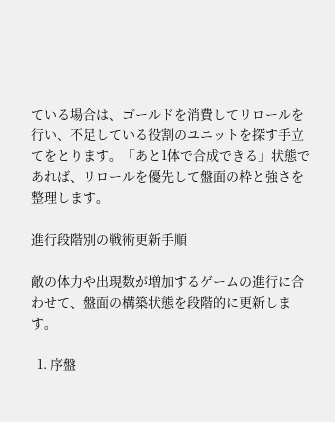ている場合は、ゴールドを消費してリロールを行い、不足している役割のユニットを探す手立てをとります。「あと1体で合成できる」状態であれば、リロールを優先して盤面の枠と強さを整理します。

進行段階別の戦術更新手順

敵の体力や出現数が増加するゲームの進行に合わせて、盤面の構築状態を段階的に更新します。

  1. 序盤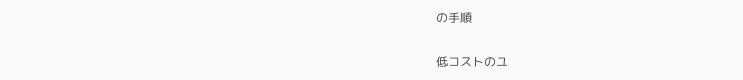の手順

低コストのユ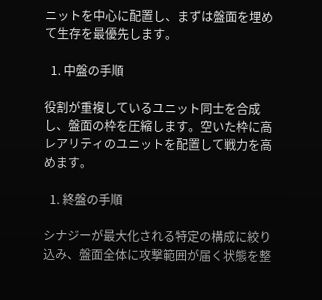ニットを中心に配置し、まずは盤面を埋めて生存を最優先します。

  1. 中盤の手順

役割が重複しているユニット同士を合成し、盤面の枠を圧縮します。空いた枠に高レアリティのユニットを配置して戦力を高めます。

  1. 終盤の手順

シナジーが最大化される特定の構成に絞り込み、盤面全体に攻撃範囲が届く状態を整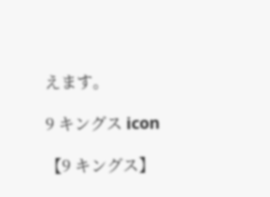えます。

9 キングス icon

【9 キングス】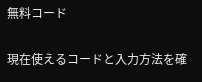無料コード

現在使えるコードと入力方法を確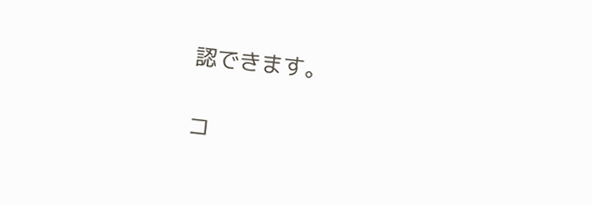認できます。

コ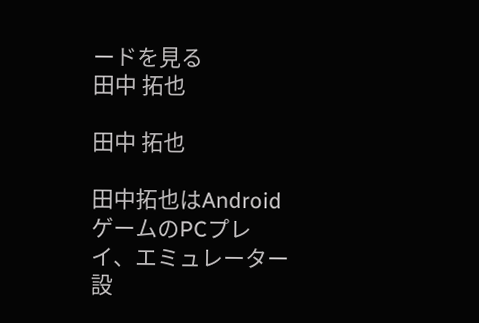ードを見る
田中 拓也

田中 拓也

田中拓也はAndroidゲームのPCプレイ、エミュレーター設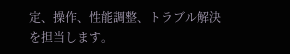定、操作、性能調整、トラブル解決を担当します。